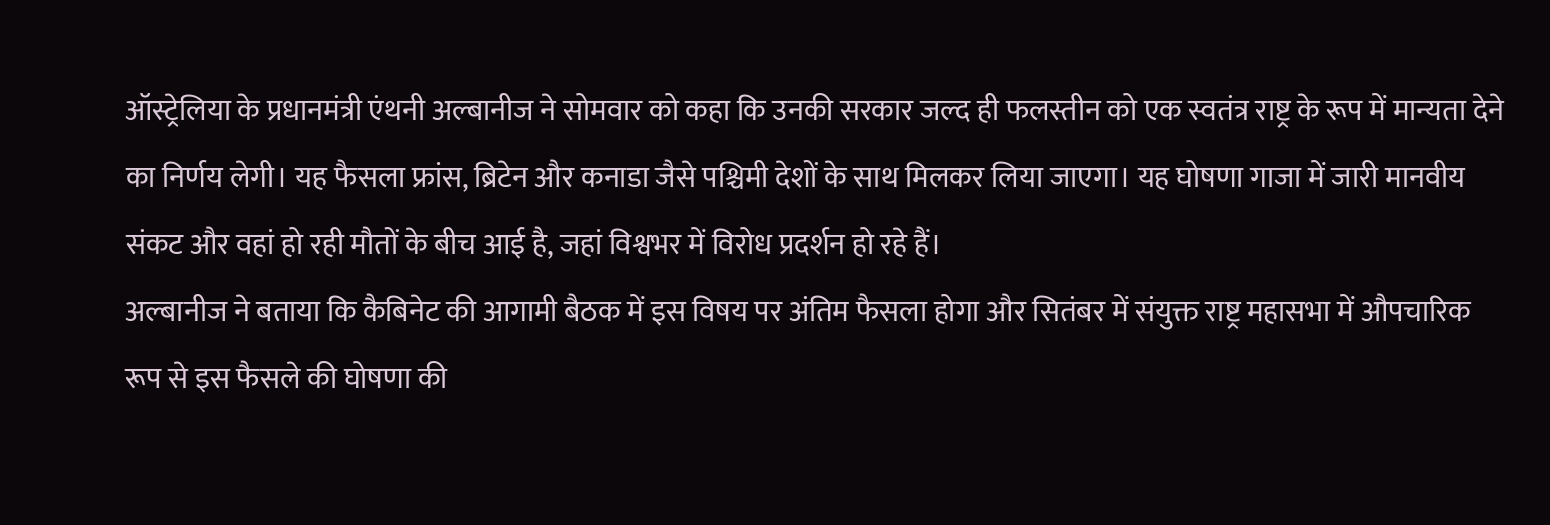ऑस्ट्रेलिया के प्रधानमंत्री एंथनी अल्बानीज ने सोमवार को कहा कि उनकी सरकार जल्द ही फलस्तीन को एक स्वतंत्र राष्ट्र के रूप में मान्यता देने का निर्णय लेगी। यह फैसला फ्रांस, ब्रिटेन और कनाडा जैसे पश्चिमी देशों के साथ मिलकर लिया जाएगा। यह घोषणा गाजा में जारी मानवीय संकट और वहां हो रही मौतों के बीच आई है, जहां विश्वभर में विरोध प्रदर्शन हो रहे हैं।
अल्बानीज ने बताया कि कैबिनेट की आगामी बैठक में इस विषय पर अंतिम फैसला होगा और सितंबर में संयुक्त राष्ट्र महासभा में औपचारिक रूप से इस फैसले की घोषणा की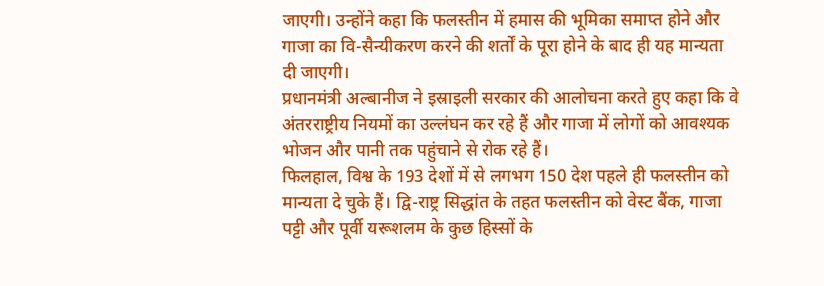जाएगी। उन्होंने कहा कि फलस्तीन में हमास की भूमिका समाप्त होने और गाजा का वि-सैन्यीकरण करने की शर्तों के पूरा होने के बाद ही यह मान्यता दी जाएगी।
प्रधानमंत्री अल्बानीज ने इस्राइली सरकार की आलोचना करते हुए कहा कि वे अंतरराष्ट्रीय नियमों का उल्लंघन कर रहे हैं और गाजा में लोगों को आवश्यक भोजन और पानी तक पहुंचाने से रोक रहे हैं।
फिलहाल, विश्व के 193 देशों में से लगभग 150 देश पहले ही फलस्तीन को मान्यता दे चुके हैं। द्वि-राष्ट्र सिद्धांत के तहत फलस्तीन को वेस्ट बैंक, गाजा पट्टी और पूर्वी यरूशलम के कुछ हिस्सों के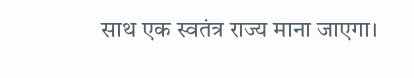साथ एक स्वतंत्र राज्य माना जाएगा।